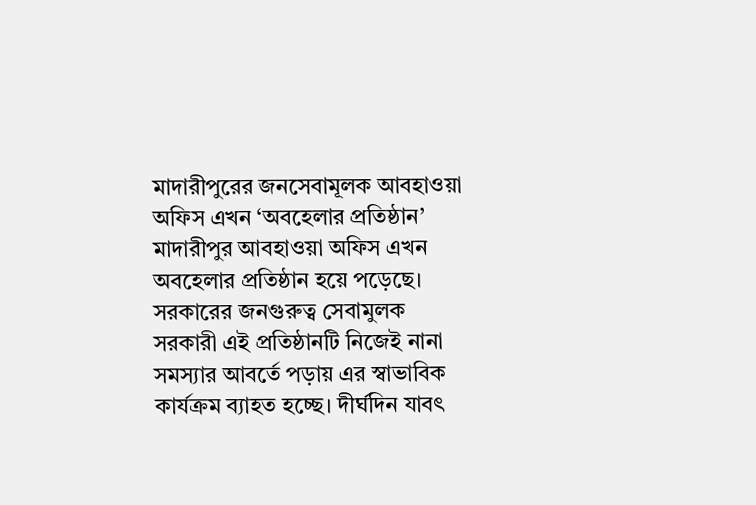মাদারীপুরের জনসেবামূলক আবহাওয়া অফিস এখন ‘অবহেলার প্রতিষ্ঠান’
মাদারীপুর আবহাওয়া অফিস এখন অবহেলার প্রতিষ্ঠান হয়ে পড়েছে। সরকারের জনগুরুত্ব সেবামুলক সরকারী এই প্রতিষ্ঠানটি নিজেই নানা সমস্যার আবর্তে পড়ায় এর স্বাভাবিক কার্যক্রম ব্যাহত হচ্ছে। দীর্ঘদিন যাবৎ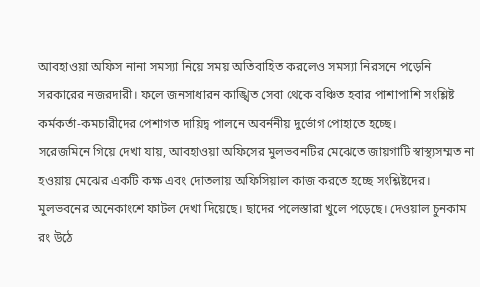আবহাওয়া অফিস নানা সমস্যা নিয়ে সময় অতিবাহিত করলেও সমস্যা নিরসনে পড়েনি সরকারের নজরদারী। ফলে জনসাধারন কাঙ্খিত সেবা থেকে বঞ্চিত হবার পাশাপাশি সংশ্লিষ্ট কর্মকর্তা-কমচারীদের পেশাগত দায়িদ্ব পালনে অবর্ননীয় দুর্ভোগ পোহাতে হচ্ছে।
সরেজমিনে গিয়ে দেখা যায়, আবহাওয়া অফিসের মুলভবনটির মেঝেতে জায়গাটি স্বাস্থ্যসম্মত না হওয়ায় মেঝের একটি কক্ষ এবং দোতলায় অফিসিয়াল কাজ করতে হচ্ছে সংশ্লিষ্টদের। মুলভবনের অনেকাংশে ফাটল দেখা দিয়েছে। ছাদের পলেস্তারা খুলে পড়েছে। দেওয়াল চুনকাম রং উঠে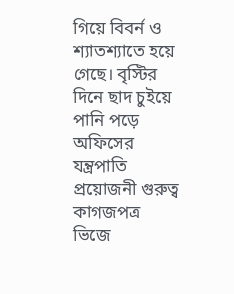গিয়ে বিবর্ন ও শ্যাতশ্যাতে হয়ে গেছে। বৃস্টির দিনে ছাদ চুইয়ে পানি পড়ে অফিসের যন্ত্রপাতি প্রয়োজনী গুরুত্ব কাগজপত্র ভিজে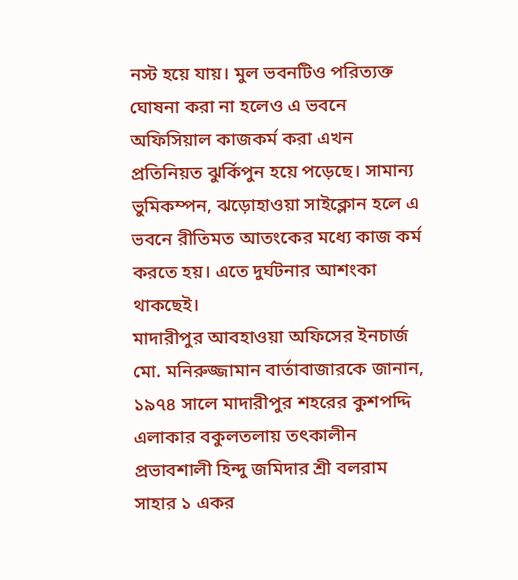নস্ট হয়ে যায়। মুল ভবনটিও পরিত্যক্ত ঘোষনা করা না হলেও এ ভবনে অফিসিয়াল কাজকর্ম করা এখন প্রতিনিয়ত ঝুর্কিপুন হয়ে পড়েছে। সামান্য ভুমিকম্পন, ঝড়োহাওয়া সাইক্লোন হলে এ ভবনে রীতিমত আতংকের মধ্যে কাজ কর্ম করতে হয়। এতে দুর্ঘটনার আশংকা থাকছেই।
মাদারীপুর আবহাওয়া অফিসের ইনচার্জ মো. মনিরুজ্জামান বার্তাবাজারকে জানান, ১৯৭৪ সালে মাদারীপুর শহরের কুশপদ্দি এলাকার বকুলতলায় তৎকালীন প্রভাবশালী হিন্দু জমিদার শ্রী বলরাম সাহার ১ একর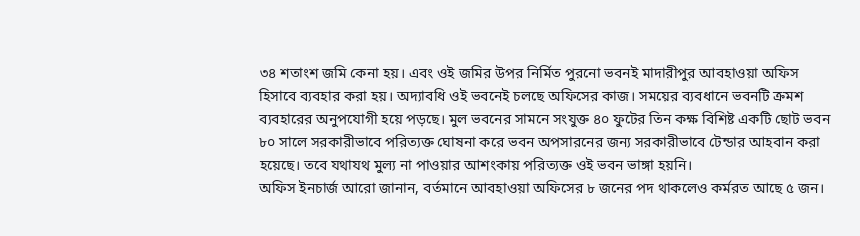৩৪ শতাংশ জমি কেনা হয়। এবং ওই জমির উপর নির্মিত পুরনো ভবনই মাদারীপুর আবহাওয়া অফিস হিসাবে ব্যবহার করা হয়। অদ্যাবধি ওই ভবনেই চলছে অফিসের কাজ। সময়ের ব্যবধানে ভবনটি ক্রমশ ব্যবহারের অনুপযোগী হয়ে পড়ছে। মুল ভবনের সামনে সংযুক্ত ৪০ ফুটের তিন কক্ষ বিশিষ্ট একটি ছোট ভবন ৮০ সালে সরকারীভাবে পরিত্যক্ত ঘোষনা করে ভবন অপসারনের জন্য সরকারীভাবে টেন্ডার আহবান করা হয়েছে। তবে যথাযথ মুল্য না পাওয়ার আশংকায় পরিত্যক্ত ওই ভবন ভাঙ্গা হয়নি।
অফিস ইনচার্জ আরো জানান, বর্তমানে আবহাওয়া অফিসের ৮ জনের পদ থাকলেও কর্মরত আছে ৫ জন।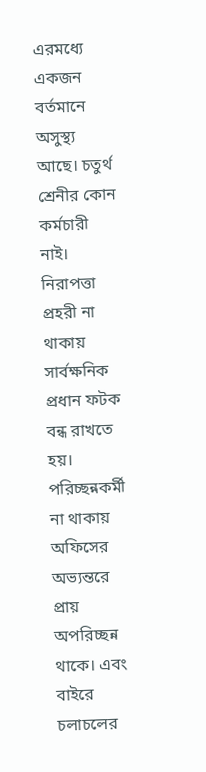এরমধ্যে একজন বর্তমানে অসুস্থ্য আছে। চতুর্থ শ্রেনীর কোন কর্মচারী নাই। নিরাপত্তা প্রহরী না থাকায় সার্বক্ষনিক প্রধান ফটক বন্ধ রাখতে হয়। পরিচ্ছন্নকর্মী না থাকায় অফিসের অভ্যন্তরে প্রায় অপরিচ্ছন্ন থাকে। এবং বাইরে চলাচলের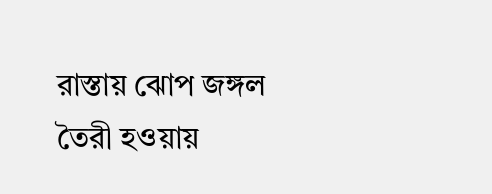রাস্তায় ঝোপ জঙ্গল তৈরী হওয়ায়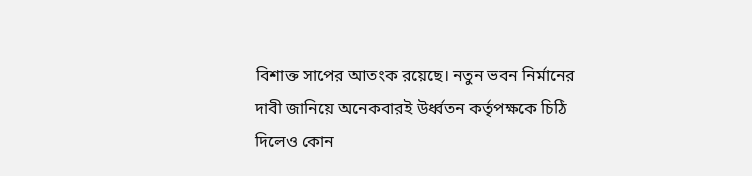বিশাক্ত সাপের আতংক রয়েছে। নতুন ভবন নির্মানের দাবী জানিয়ে অনেকবারই উর্ধ্বতন কর্তৃপক্ষকে চিঠি দিলেও কোন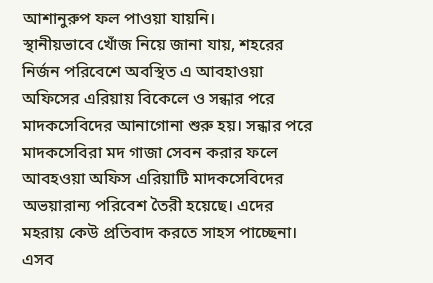আশানুরুপ ফল পাওয়া যায়নি।
স্থানীয়ভাবে খোঁজ নিয়ে জানা যায়, শহরের নির্জন পরিবেশে অবস্থিত এ আবহাওয়া অফিসের এরিয়ায় বিকেলে ও সন্ধার পরে মাদকসেবিদের আনাগোনা শুরু হয়। সন্ধার পরে মাদকসেবিরা মদ গাজা সেবন করার ফলে আবহওয়া অফিস এরিয়াটি মাদকসেবিদের অভয়ারান্য পরিবেশ তৈরী হয়েছে। এদের মহরায় কেউ প্রতিবাদ করতে সাহস পাচ্ছেনা। এসব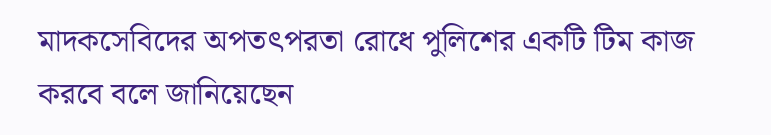মাদকসেবিদের অপতৎপরতা রোধে পুলিশের একটি টিম কাজ করবে বলে জানিয়েছেন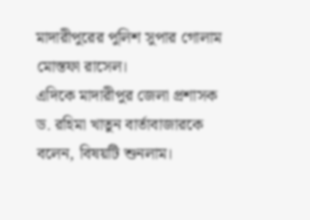মাদারীপুরের পুলিশ সুপার গোলাম মোস্তফা রাসেল।
এদিকে মাদারীপুর জেলা প্রশাসক ড. রহিমা খাতুন বার্তাবাজারকে বলেন, বিষয়টি শুনলাম।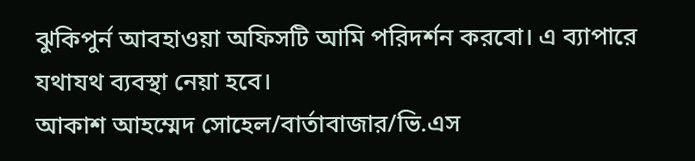ঝুকিপুর্ন আবহাওয়া অফিসটি আমি পরিদর্শন করবো। এ ব্যাপারে যথাযথ ব্যবস্থা নেয়া হবে।
আকাশ আহম্মেদ সোহেল/বার্তাবাজার/ভি.এস